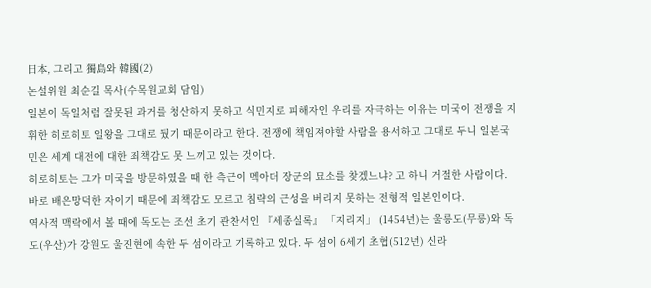日本, 그리고 獨島와 韓國(2)
논설위원 최순길 목사(수목원교회 담임)
일본이 독일처럼 잘못된 과거를 청산하지 못하고 식민지로 피해자인 우리를 자극하는 이유는 미국이 전쟁을 지휘한 히로히토 일왕을 그대로 뒀기 때문이라고 한다. 전쟁에 책임져야할 사람을 용서하고 그대로 두니 일본국민은 세계 대전에 대한 죄책감도 못 느끼고 있는 것이다.
히로히토는 그가 미국을 방문하였을 때 한 측근이 멕아더 장군의 묘소를 찾겠느냐? 고 하니 거절한 사람이다. 바로 배은망덕한 자이기 때문에 죄책감도 모르고 침략의 근성을 버리지 못하는 전형적 일본인이다.
역사적 맥락에서 볼 때에 독도는 조선 초기 관찬서인 『세종실록』 「지리지」 (1454년)는 울릉도(무릉)와 독도(우산)가 강원도 울진현에 속한 두 섬이라고 기록하고 있다. 두 섬이 6세기 초협(512년) 신라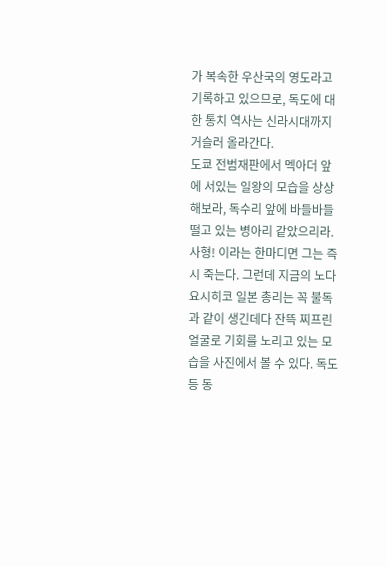가 복속한 우산국의 영도라고 기록하고 있으므로, 독도에 대한 통치 역사는 신라시대까지 거슬러 올라간다.
도쿄 전범재판에서 멕아더 앞에 서있는 일왕의 모습을 상상해보라, 독수리 앞에 바들바들 떨고 있는 병아리 같았으리라. 사형! 이라는 한마디면 그는 즉시 죽는다. 그런데 지금의 노다 요시히코 일본 총리는 꼭 불독과 같이 생긴데다 잔뜩 찌프린 얼굴로 기회를 노리고 있는 모습을 사진에서 볼 수 있다. 독도 등 동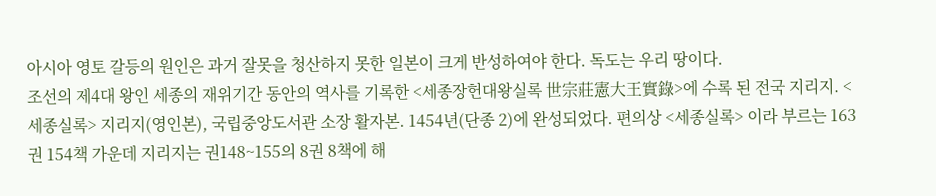아시아 영토 갈등의 원인은 과거 잘못을 청산하지 못한 일본이 크게 반성하여야 한다. 독도는 우리 땅이다.
조선의 제4대 왕인 세종의 재위기간 동안의 역사를 기록한 <세종장헌대왕실록 世宗莊憲大王實錄>에 수록 된 전국 지리지. <세종실록> 지리지(영인본), 국립중앙도서관 소장 활자본. 1454년(단종 2)에 완성되었다. 편의상 <세종실록> 이라 부르는 163권 154책 가운데 지리지는 권148~155의 8권 8책에 해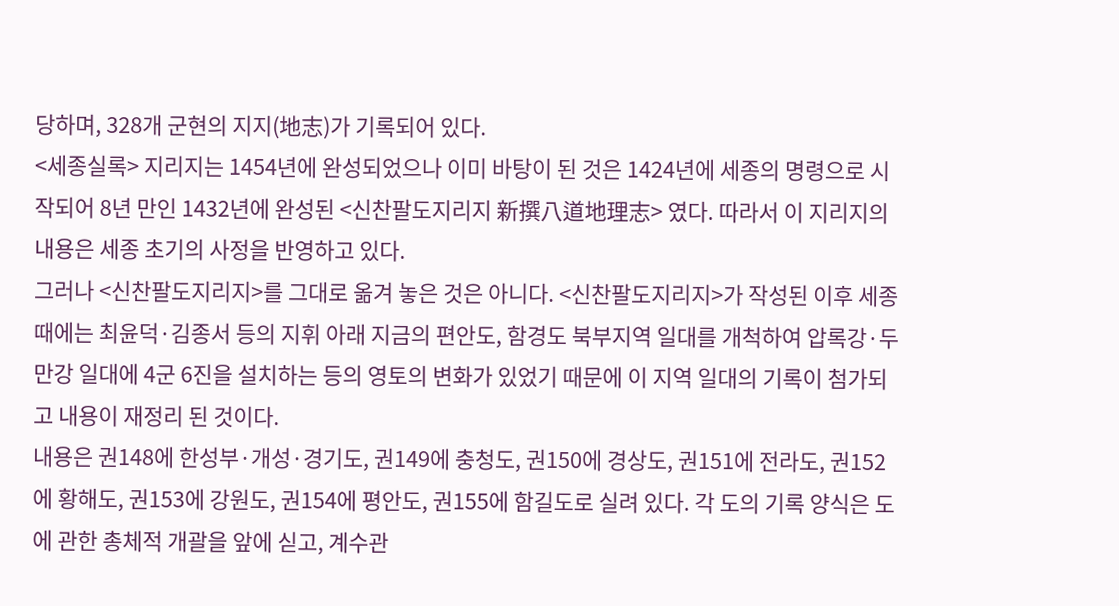당하며, 328개 군현의 지지(地志)가 기록되어 있다.
<세종실록> 지리지는 1454년에 완성되었으나 이미 바탕이 된 것은 1424년에 세종의 명령으로 시작되어 8년 만인 1432년에 완성된 <신찬팔도지리지 新撰八道地理志> 였다. 따라서 이 지리지의 내용은 세종 초기의 사정을 반영하고 있다.
그러나 <신찬팔도지리지>를 그대로 옮겨 놓은 것은 아니다. <신찬팔도지리지>가 작성된 이후 세종 때에는 최윤덕·김종서 등의 지휘 아래 지금의 편안도, 함경도 북부지역 일대를 개척하여 압록강·두만강 일대에 4군 6진을 설치하는 등의 영토의 변화가 있었기 때문에 이 지역 일대의 기록이 첨가되고 내용이 재정리 된 것이다.
내용은 권148에 한성부·개성·경기도, 권149에 충청도, 권150에 경상도, 권151에 전라도, 권152에 황해도, 권153에 강원도, 권154에 평안도, 권155에 함길도로 실려 있다. 각 도의 기록 양식은 도에 관한 총체적 개괄을 앞에 싣고, 계수관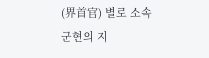(界首官) 별로 소속 군현의 지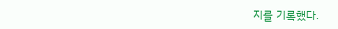지를 기록했다.